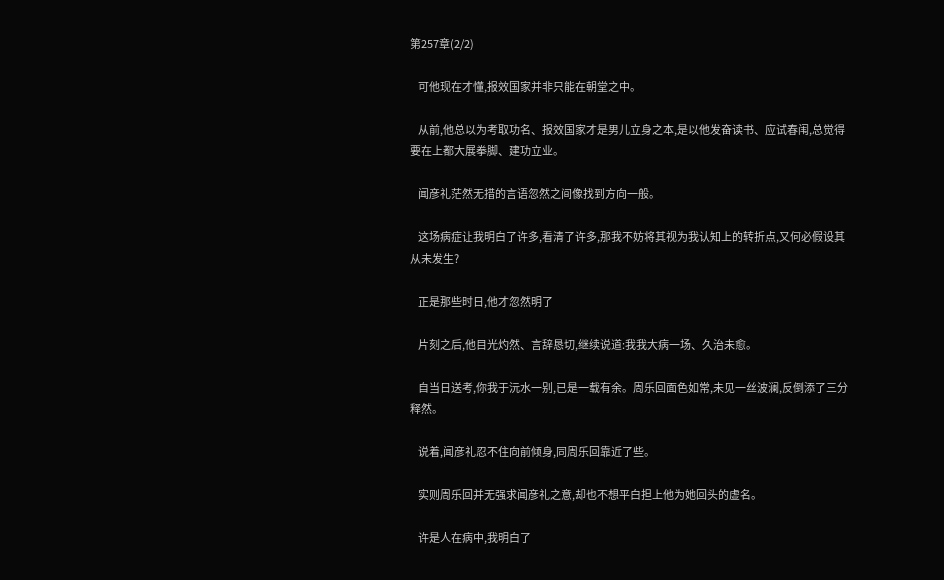第257章(2/2)

    可他现在才懂,报效国家并非只能在朝堂之中。

    从前,他总以为考取功名、报效国家才是男儿立身之本,是以他发奋读书、应试春闱,总觉得要在上都大展拳脚、建功立业。

    闻彦礼茫然无措的言语忽然之间像找到方向一般。

    这场病症让我明白了许多,看清了许多,那我不妨将其视为我认知上的转折点,又何必假设其从未发生?

    正是那些时日,他才忽然明了

    片刻之后,他目光灼然、言辞恳切,继续说道:我我大病一场、久治未愈。

    自当日送考,你我于沅水一别,已是一载有余。周乐回面色如常,未见一丝波澜,反倒添了三分释然。

    说着,闻彦礼忍不住向前倾身,同周乐回靠近了些。

    实则周乐回并无强求闻彦礼之意,却也不想平白担上他为她回头的虚名。

    许是人在病中,我明白了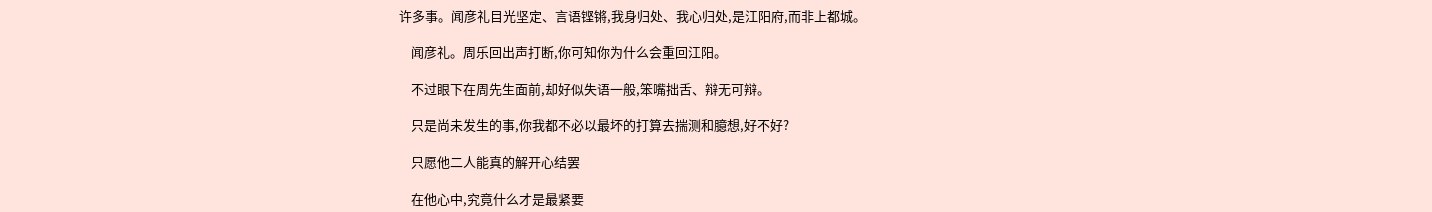许多事。闻彦礼目光坚定、言语铿锵,我身归处、我心归处,是江阳府,而非上都城。

    闻彦礼。周乐回出声打断,你可知你为什么会重回江阳。

    不过眼下在周先生面前,却好似失语一般,笨嘴拙舌、辩无可辩。

    只是尚未发生的事,你我都不必以最坏的打算去揣测和臆想,好不好?

    只愿他二人能真的解开心结罢

    在他心中,究竟什么才是最紧要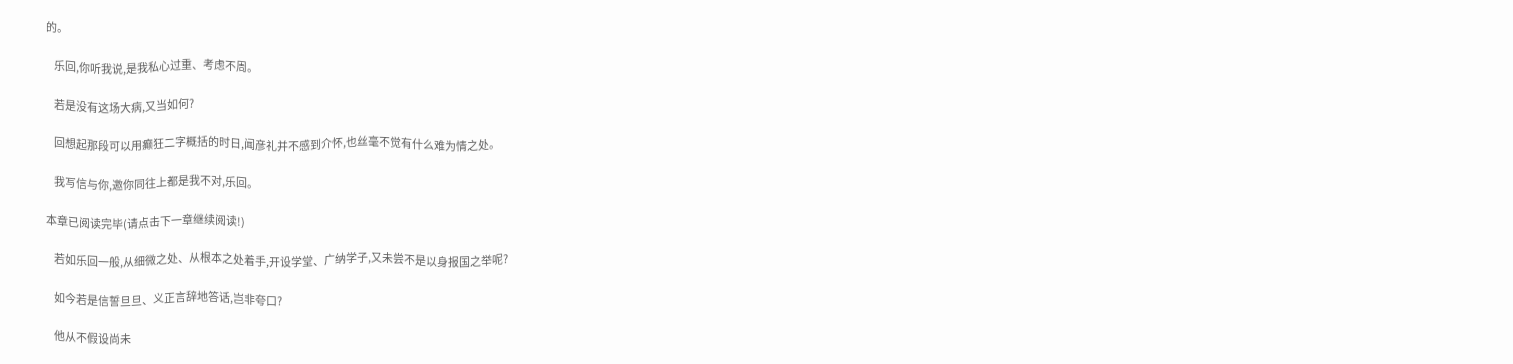的。

    乐回,你听我说,是我私心过重、考虑不周。

    若是没有这场大病,又当如何?

    回想起那段可以用癫狂二字概括的时日,闻彦礼并不感到介怀,也丝毫不觉有什么难为情之处。

    我写信与你,邀你同往上都是我不对,乐回。

本章已阅读完毕(请点击下一章继续阅读!)

    若如乐回一般,从细微之处、从根本之处着手,开设学堂、广纳学子,又未尝不是以身报国之举呢?

    如今若是信誓旦旦、义正言辞地答话,岂非夸口?

    他从不假设尚未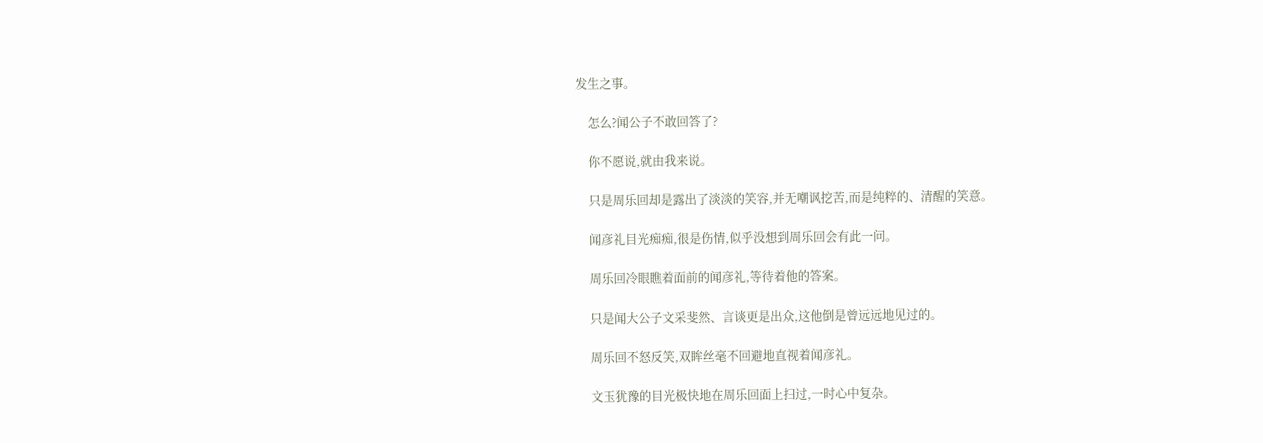发生之事。

    怎么?闻公子不敢回答了?

    你不愿说,就由我来说。

    只是周乐回却是露出了淡淡的笑容,并无嘲讽挖苦,而是纯粹的、清醒的笑意。

    闻彦礼目光痴痴,很是伤情,似乎没想到周乐回会有此一问。

    周乐回冷眼瞧着面前的闻彦礼,等待着他的答案。

    只是闻大公子文采斐然、言谈更是出众,这他倒是曾远远地见过的。

    周乐回不怒反笑,双眸丝毫不回避地直视着闻彦礼。

    文玉犹豫的目光极快地在周乐回面上扫过,一时心中复杂。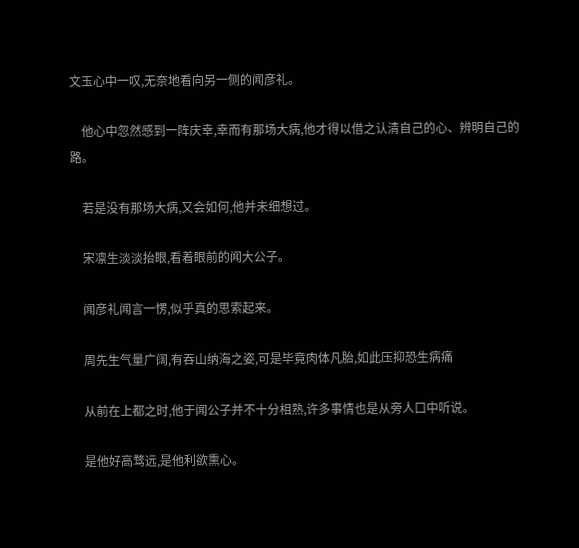文玉心中一叹,无奈地看向另一侧的闻彦礼。

    他心中忽然感到一阵庆幸,幸而有那场大病,他才得以借之认清自己的心、辨明自己的路。

    若是没有那场大病,又会如何,他并未细想过。

    宋凛生淡淡抬眼,看着眼前的闻大公子。

    闻彦礼闻言一愣,似乎真的思索起来。

    周先生气量广阔,有吞山纳海之姿,可是毕竟肉体凡胎,如此压抑恐生病痛

    从前在上都之时,他于闻公子并不十分相熟,许多事情也是从旁人口中听说。

    是他好高骛远,是他利欲熏心。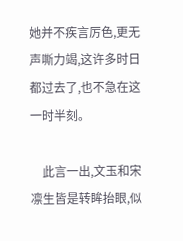她并不疾言厉色,更无声嘶力竭,这许多时日都过去了,也不急在这一时半刻。

    此言一出,文玉和宋凛生皆是转眸抬眼,似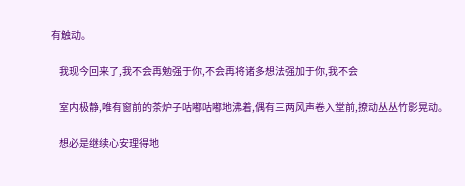有触动。

    我现今回来了,我不会再勉强于你,不会再将诸多想法强加于你,我不会

    室内极静,唯有窗前的茶炉子咕嘟咕嘟地沸着,偶有三两风声卷入堂前,撩动丛丛竹影晃动。

    想必是继续心安理得地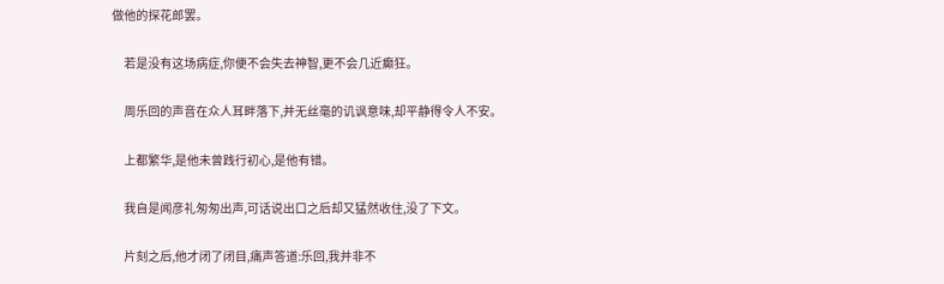做他的探花郎罢。

    若是没有这场病症,你便不会失去神智,更不会几近癫狂。

    周乐回的声音在众人耳畔落下,并无丝毫的讥讽意味,却平静得令人不安。

    上都繁华,是他未曾践行初心,是他有错。

    我自是闻彦礼匆匆出声,可话说出口之后却又猛然收住,没了下文。

    片刻之后,他才闭了闭目,痛声答道:乐回,我并非不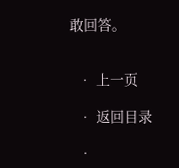敢回答。


  • 上一页

  • 返回目录

  •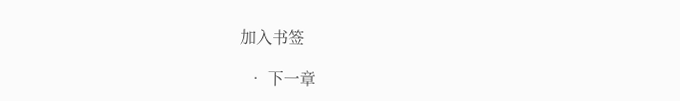加入书签

  • 下一章